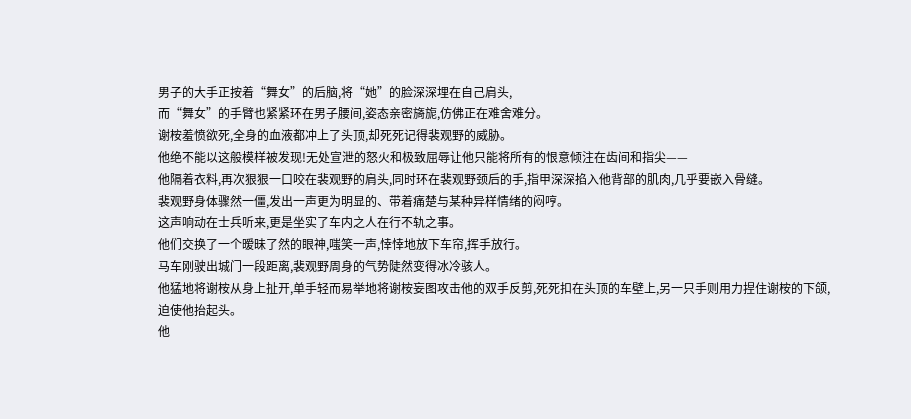男子的大手正按着“舞女”的后脑,将“她”的脸深深埋在自己肩头,
而“舞女”的手臂也紧紧环在男子腰间,姿态亲密旖旎,仿佛正在难舍难分。
谢桉羞愤欲死,全身的血液都冲上了头顶,却死死记得裴观野的威胁。
他绝不能以这般模样被发现!无处宣泄的怒火和极致屈辱让他只能将所有的恨意倾注在齿间和指尖——
他隔着衣料,再次狠狠一口咬在裴观野的肩头,同时环在裴观野颈后的手,指甲深深掐入他背部的肌肉,几乎要嵌入骨缝。
裴观野身体骤然一僵,发出一声更为明显的、带着痛楚与某种异样情绪的闷哼。
这声响动在士兵听来,更是坐实了车内之人在行不轨之事。
他们交换了一个暧昧了然的眼神,嗤笑一声,悻悻地放下车帘,挥手放行。
马车刚驶出城门一段距离,裴观野周身的气势陡然变得冰冷骇人。
他猛地将谢桉从身上扯开,单手轻而易举地将谢桉妄图攻击他的双手反剪,死死扣在头顶的车壁上,另一只手则用力捏住谢桉的下颌,迫使他抬起头。
他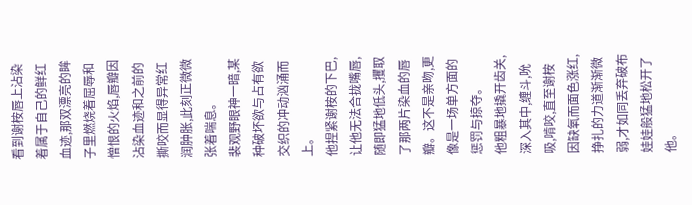看到谢桉唇上沾染着属于自己的鲜红血迹,那双漂亮的眸子里燃烧着屈辱和憎恨的火焰,唇瓣因沾染血迹和之前的撕咬而显得异常红润肿胀,此刻正微微张着喘息。
裴观野眼神一暗,某种破坏欲与占有欲交织的冲动汹涌而上。
他捏紧谢桉的下巴,让他无法合拢嘴唇,随即猛地低头,攫取了那两片染血的唇瓣。这不是亲吻,更像是一场单方面的惩罚与掠夺。
他粗暴地撬开齿关,深入其中,缠斗,吮吸,啃咬,直至谢桉因缺氧而面色涨红,挣扎的力道渐渐微弱,才如同丢弃破布娃娃般猛地松开了他。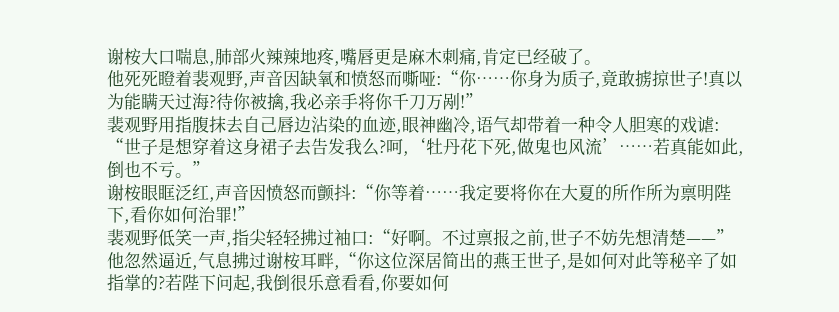谢桉大口喘息,肺部火辣辣地疼,嘴唇更是麻木刺痛,肯定已经破了。
他死死瞪着裴观野,声音因缺氧和愤怒而嘶哑:“你……你身为质子,竟敢掳掠世子!真以为能瞒天过海?待你被擒,我必亲手将你千刀万剐!”
裴观野用指腹抹去自己唇边沾染的血迹,眼神幽冷,语气却带着一种令人胆寒的戏谑:
“世子是想穿着这身裙子去告发我么?呵,‘牡丹花下死,做鬼也风流’……若真能如此,倒也不亏。”
谢桉眼眶泛红,声音因愤怒而颤抖:“你等着……我定要将你在大夏的所作所为禀明陛下,看你如何治罪!”
裴观野低笑一声,指尖轻轻拂过袖口:“好啊。不过禀报之前,世子不妨先想清楚——”
他忽然逼近,气息拂过谢桉耳畔,“你这位深居简出的燕王世子,是如何对此等秘辛了如指掌的?若陛下问起,我倒很乐意看看,你要如何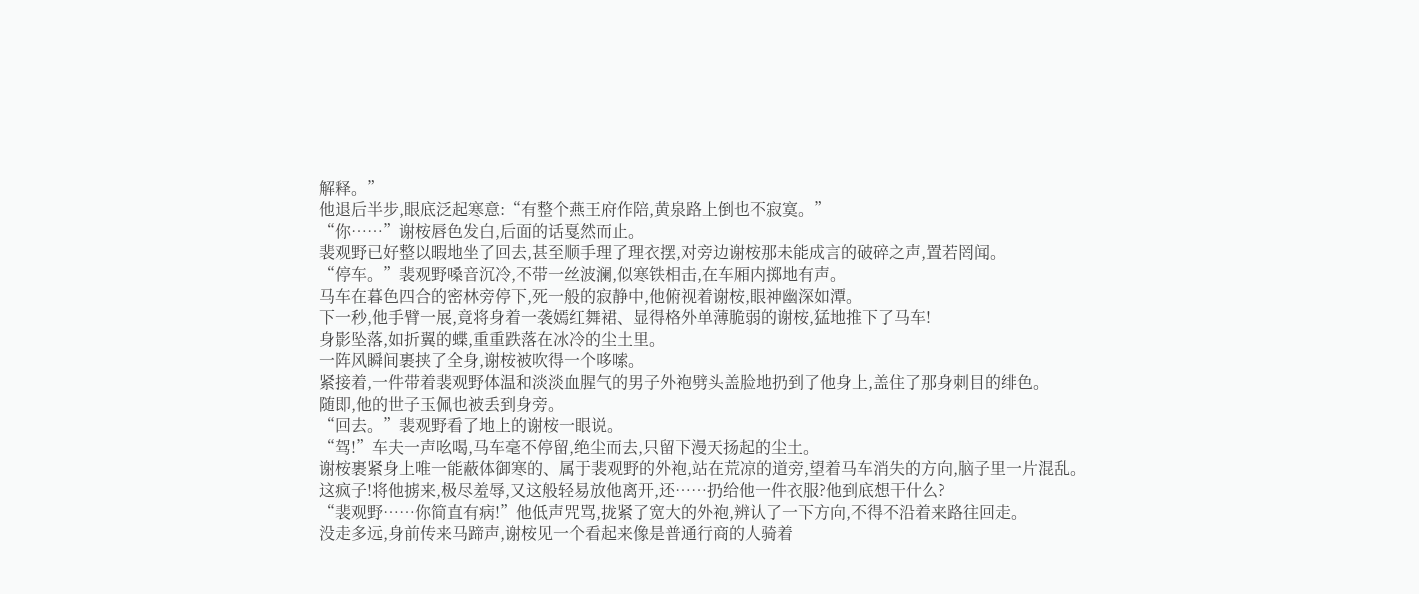解释。”
他退后半步,眼底泛起寒意:“有整个燕王府作陪,黄泉路上倒也不寂寞。”
“你……”谢桉唇色发白,后面的话戛然而止。
裴观野已好整以暇地坐了回去,甚至顺手理了理衣摆,对旁边谢桉那未能成言的破碎之声,置若罔闻。
“停车。”裴观野嗓音沉冷,不带一丝波澜,似寒铁相击,在车厢内掷地有声。
马车在暮色四合的密林旁停下,死一般的寂静中,他俯视着谢桉,眼神幽深如潭。
下一秒,他手臂一展,竟将身着一袭嫣红舞裙、显得格外单薄脆弱的谢桉,猛地推下了马车!
身影坠落,如折翼的蝶,重重跌落在冰冷的尘土里。
一阵风瞬间裹挟了全身,谢桉被吹得一个哆嗦。
紧接着,一件带着裴观野体温和淡淡血腥气的男子外袍劈头盖脸地扔到了他身上,盖住了那身刺目的绯色。
随即,他的世子玉佩也被丢到身旁。
“回去。”裴观野看了地上的谢桉一眼说。
“驾!”车夫一声吆喝,马车毫不停留,绝尘而去,只留下漫天扬起的尘土。
谢桉裹紧身上唯一能蔽体御寒的、属于裴观野的外袍,站在荒凉的道旁,望着马车消失的方向,脑子里一片混乱。
这疯子!将他掳来,极尽羞辱,又这般轻易放他离开,还……扔给他一件衣服?他到底想干什么?
“裴观野……你简直有病!”他低声咒骂,拢紧了宽大的外袍,辨认了一下方向,不得不沿着来路往回走。
没走多远,身前传来马蹄声,谢桉见一个看起来像是普通行商的人骑着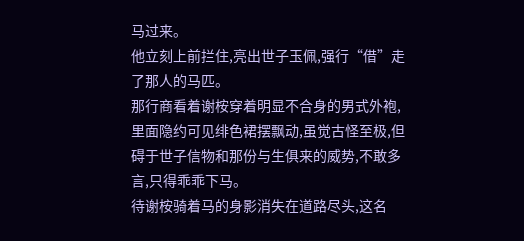马过来。
他立刻上前拦住,亮出世子玉佩,强行“借”走了那人的马匹。
那行商看着谢桉穿着明显不合身的男式外袍,里面隐约可见绯色裙摆飘动,虽觉古怪至极,但碍于世子信物和那份与生俱来的威势,不敢多言,只得乖乖下马。
待谢桉骑着马的身影消失在道路尽头,这名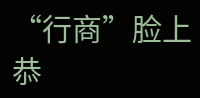“行商”脸上恭